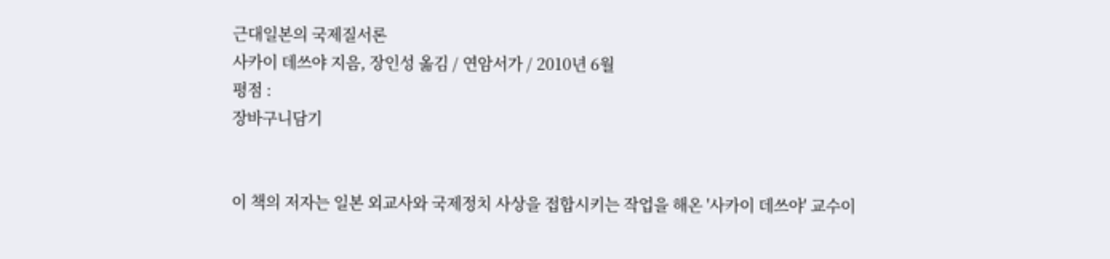근대일본의 국제질서론
사카이 데쓰야 지음, 장인성 옮김 / 연암서가 / 2010년 6월
평점 :
장바구니담기


이 책의 저자는 일본 외교사와 국제정치 사상을 접합시키는 작업을 해온 '사카이 데쓰야' 교수이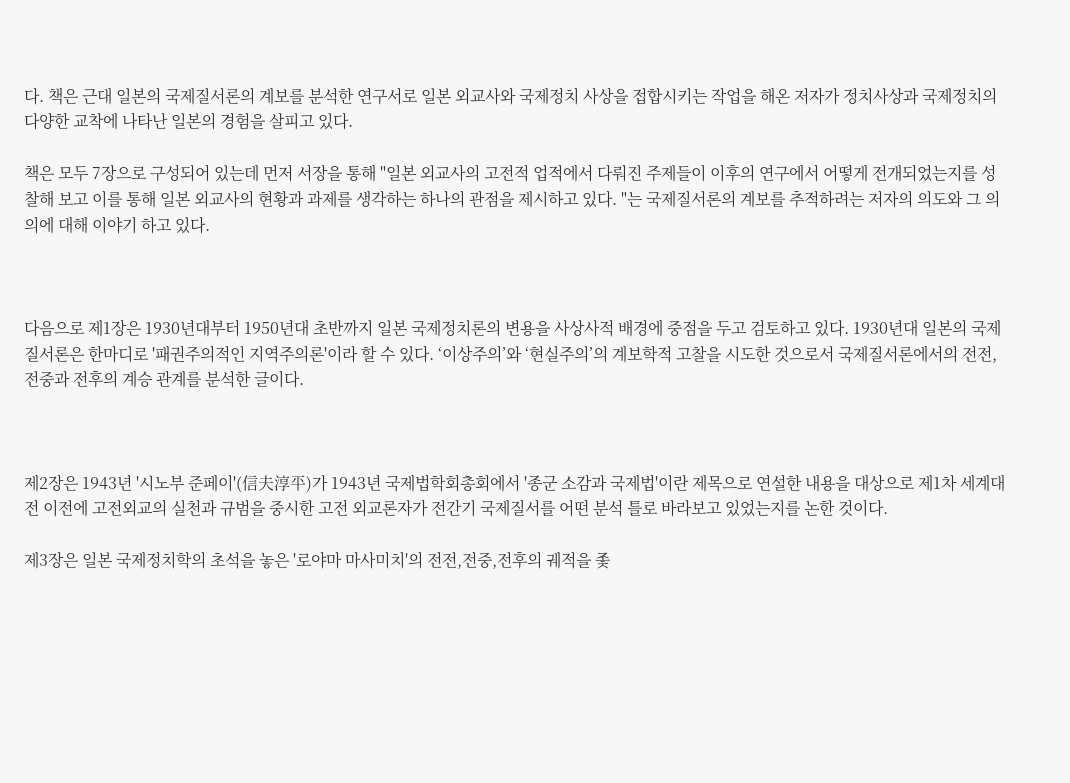다. 책은 근대 일본의 국제질서론의 계보를 분석한 연구서로 일본 외교사와 국제정치 사상을 접합시키는 작업을 해온 저자가 정치사상과 국제정치의 다양한 교착에 나타난 일본의 경험을 살피고 있다.

책은 모두 7장으로 구성되어 있는데 먼저 서장을 통해 "일본 외교사의 고전적 업적에서 다뤄진 주제들이 이후의 연구에서 어떻게 전개되었는지를 성찰해 보고 이를 통해 일본 외교사의 현황과 과제를 생각하는 하나의 관점을 제시하고 있다. "는 국제질서론의 계보를 추적하려는 저자의 의도와 그 의의에 대해 이야기 하고 있다.



다음으로 제1장은 1930년대부터 1950년대 초반까지 일본 국제정치론의 변용을 사상사적 배경에 중점을 두고 검토하고 있다. 1930년대 일본의 국제질서론은 한마디로 '패권주의적인 지역주의론'이라 할 수 있다. ‘이상주의’와 ‘현실주의’의 계보학적 고찰을 시도한 것으로서 국제질서론에서의 전전, 전중과 전후의 계승 관계를 분석한 글이다.



제2장은 1943년 '시노부 준페이'(信夫淳平)가 1943년 국제법학회총회에서 '종군 소감과 국제법'이란 제목으로 연설한 내용을 대상으로 제1차 세계대전 이전에 고전외교의 실천과 규범을 중시한 고전 외교론자가 전간기 국제질서를 어떤 분석 틀로 바라보고 있었는지를 논한 것이다.

제3장은 일본 국제정치학의 초석을 놓은 '로야마 마사미치'의 전전,전중,전후의 궤적을 좇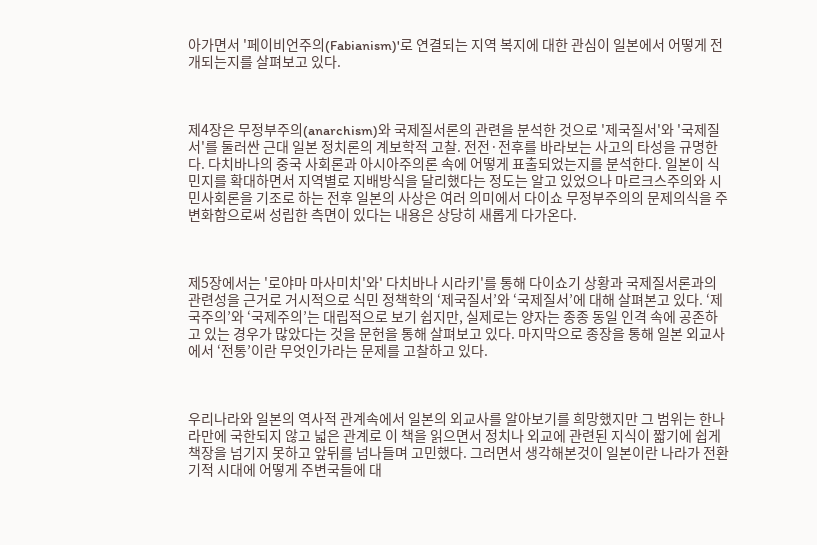아가면서 '페이비언주의(Fabianism)'로 연결되는 지역 복지에 대한 관심이 일본에서 어떻게 전개되는지를 살펴보고 있다.



제4장은 무정부주의(anarchism)와 국제질서론의 관련을 분석한 것으로 '제국질서'와 '국제질서'를 둘러싼 근대 일본 정치론의 계보학적 고찰. 전전·전후를 바라보는 사고의 타성을 규명한다. 다치바나의 중국 사회론과 아시아주의론 속에 어떻게 표출되었는지를 분석한다. 일본이 식민지를 확대하면서 지역별로 지배방식을 달리했다는 정도는 알고 있었으나 마르크스주의와 시민사회론을 기조로 하는 전후 일본의 사상은 여러 의미에서 다이쇼 무정부주의의 문제의식을 주변화함으로써 성립한 측면이 있다는 내용은 상당히 새롭게 다가온다.



제5장에서는 '로야마 마사미치'와' 다치바나 시라키'를 통해 다이쇼기 상황과 국제질서론과의 관련성을 근거로 거시적으로 식민 정책학의 ‘제국질서’와 ‘국제질서’에 대해 살펴본고 있다. ‘제국주의’와 ‘국제주의’는 대립적으로 보기 쉽지만, 실제로는 양자는 종종 동일 인격 속에 공존하고 있는 경우가 많았다는 것을 문헌을 통해 살펴보고 있다. 마지막으로 종장을 통해 일본 외교사에서 ‘전통’이란 무엇인가라는 문제를 고찰하고 있다.



우리나라와 일본의 역사적 관계속에서 일본의 외교사를 알아보기를 희망했지만 그 범위는 한나라만에 국한되지 않고 넓은 관계로 이 책을 읽으면서 정치나 외교에 관련된 지식이 짧기에 쉽게 책장을 넘기지 못하고 앞뒤를 넘나들며 고민했다. 그러면서 생각해본것이 일본이란 나라가 전환기적 시대에 어떻게 주변국들에 대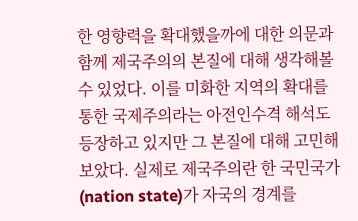한 영향력을 확대했을까에 대한 의문과 함께 제국주의의 본질에 대해 생각해볼 수 있었다. 이를 미화한 지역의 확대를 통한 국제주의라는 아전인수격 해석도 등장하고 있지만 그 본질에 대해 고민해 보았다. 실제로 제국주의란 한 국민국가(nation state)가 자국의 경계를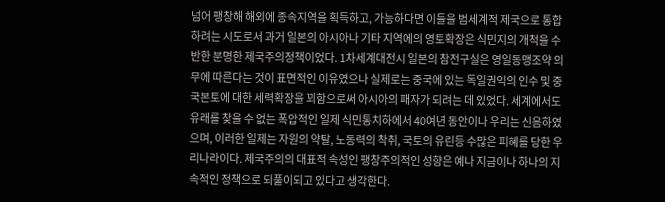넘어 팽창해 해외에 종속지역을 획득하고, 가능하다면 이들을 범세계적 제국으로 통합하려는 시도로서 과거 일본의 아시아나 기타 지역에의 영토확장은 식민지의 개척을 수반한 분명한 제국주의정책이었다. 1차세계대전시 일본의 참전구실은 영일동맹조약 의무에 따른다는 것이 표면적인 이유였으나 실제로는 중국에 있는 독일권익의 인수 및 중국본토에 대한 세력확장을 꾀함으로써 아시아의 패자가 되려는 데 있었다. 세계에서도 유래를 찾을 수 없는 폭압적인 일제 식민통치하에서 40여년 동안이나 우리는 신음하였으며, 이러한 일제는 자원의 약탈, 노동력의 착취, 국토의 유린등 수많은 피혜를 당한 우리나라이다. 제국주의의 대표적 속성인 팽창주의적인 성향은 예나 지금이나 하나의 지속적인 정책으로 되풀이되고 있다고 생각한다.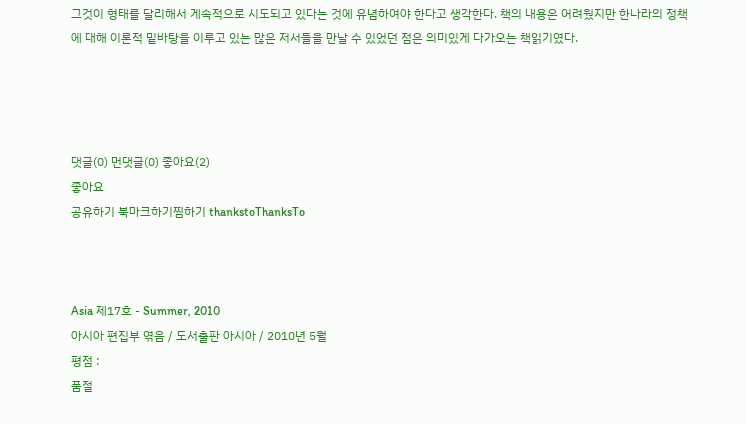그것이 형태를 달리해서 게속적으로 시도되고 있다는 것에 유념하여야 한다고 생각한다. 책의 내용은 어려웠지만 한나라의 정책에 대해 이론적 밑바탕을 이루고 있는 많은 저서들을 만날 수 있었던 점은 의미있게 다가오는 책읽기였다.




댓글(0) 먼댓글(0) 좋아요(2)
좋아요
공유하기 북마크하기찜하기 thankstoThanksTo



Asia 제17호 - Summer, 2010
아시아 편집부 엮음 / 도서출판 아시아 / 2010년 5월
평점 :
품절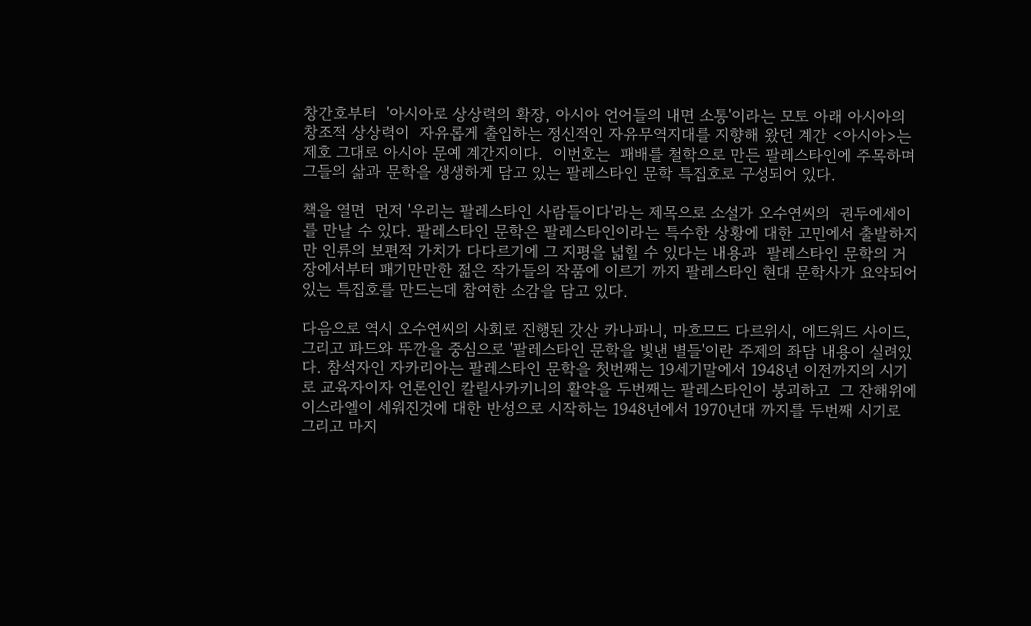창간호부터  '아시아로 상상력의 확장, 아시아 언어들의 내면 소통'이라는 모토 아래 아시아의 창조적 상상력이  자유롭게 출입하는 정신적인 자유무역지대를 지향해 왔던 계간 <아시아>는  제호 그대로 아시아 문예 계간지이다.  이번호는  패배를 철학으로 만든 팔레스타인에 주목하며 그들의 삶과 문학을 생생하게 담고 있는 팔레스타인 문학 특집호로 구성되어 있다.

책을 열면  먼저 '우리는 팔레스타인 사람들이다'라는 제목으로 소설가 오수연씨의  권두에세이를 만날 수 있다. 팔레스타인 문학은 팔레스타인이라는 특수한 상황에 대한 고민에서 출발하지만 인류의 보편적 가치가 다다르기에 그 지평을 넓힐 수 있다는 내용과  팔레스타인 문학의 거장에서부터 패기만만한 젊은 작가들의 작품에 이르기 까지 팔레스타인 현대 문학사가 요약되어 있는 특집호를 만드는데 참여한 소감을 담고 있다.

다음으로 역시 오수연씨의 사회로 진행된 갓산 카나파니, 마흐므드 다르위시, 에드워드 사이드, 그리고 파드와 뚜깐을 중심으로 '팔레스타인 문학을 빛낸 별들'이란 주제의 좌담 내용이 실려있다. 참석자인 자카리아는 팔레스타인 문학을 첫번째는 19세기말에서 1948년 이전까지의 시기로 교육자이자 언론인인 칼릴사카키니의 활약을 두번째는 팔레스타인이 붕괴하고  그 잔해위에 이스라엘이 세워진것에 대한 반성으로 시작하는 1948년에서 1970년대 까지를 두번째 시기로 그리고 마지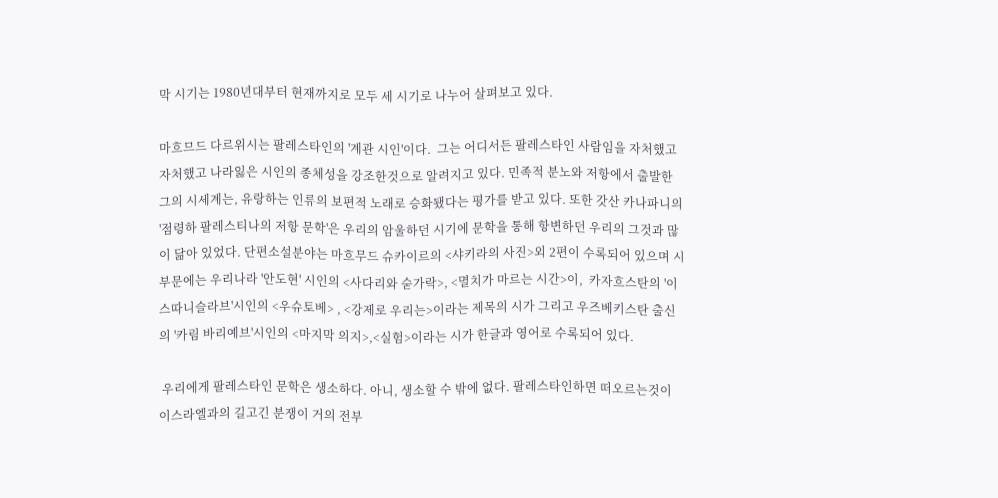막 시기는 1980년대부터 현재까지로 모두 세 시기로 나누어 살펴보고 있다.

마흐므드 다르위시는 팔레스타인의 '계관 시인'이다.  그는 어디서든 팔레스타인 사람임을 자처했고 자처했고 나라잃은 시인의 종체성을 강조한것으로 알려지고 있다. 민족적 분노와 저항에서 출발한 그의 시세계는, 유랑하는 인류의 보편적 노래로 승화됐다는 평가를 받고 있다. 또한 갓산 카나파니의 '점령하 팔레스티나의 저항 문학'은 우리의 암울하던 시기에 문학을 통해 항변하던 우리의 그것과 많이 닮아 있었다. 단편소설분야는 마흐무드 슈카이르의 <샤키라의 사진>외 2편이 수록되어 있으며 시부문에는 우리나라 '안도현' 시인의 <사다리와 숟가락>, <멸치가 마르는 시간>이,  카자흐스탄의 '이 스따니슬라브'시인의 <우슈토베> , <강제로 우리는>이라는 제목의 시가 그리고 우즈베키스탄 출신의 '카림 바리예브'시인의 <마지막 의지>,<실험>이라는 시가 한글과 영어로 수록되어 있다.

 우리에게 팔레스타인 문학은 생소하다. 아니, 생소할 수 밖에 없다. 팔레스타인하면 떠오르는것이 이스라엘과의 길고긴 분쟁이 거의 전부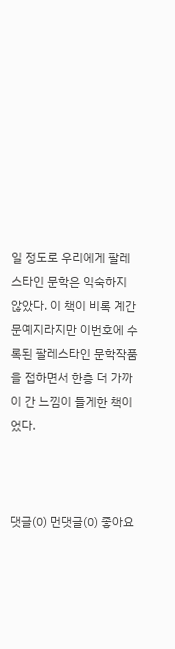일 정도로 우리에게 팔레스타인 문학은 익숙하지 않았다. 이 책이 비록 계간문예지라지만 이번호에 수록된 팔레스타인 문학작품을 접하면서 한층 더 가까이 간 느낌이 들게한 책이었다.



댓글(0) 먼댓글(0) 좋아요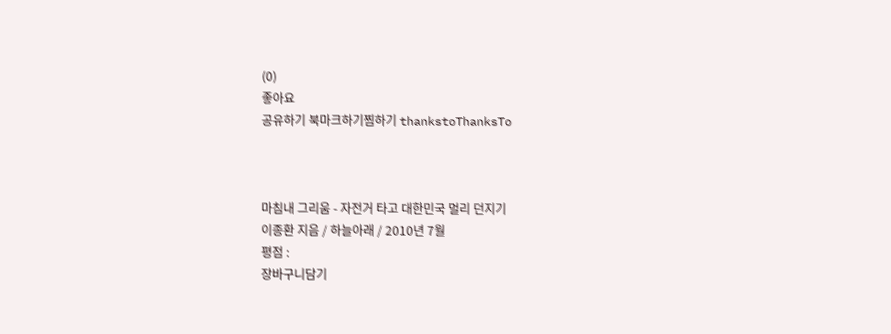(0)
좋아요
공유하기 북마크하기찜하기 thankstoThanksTo



마침내 그리움 - 자전거 타고 대한민국 멀리 던지기
이종환 지음 / 하늘아래 / 2010년 7월
평점 :
장바구니담기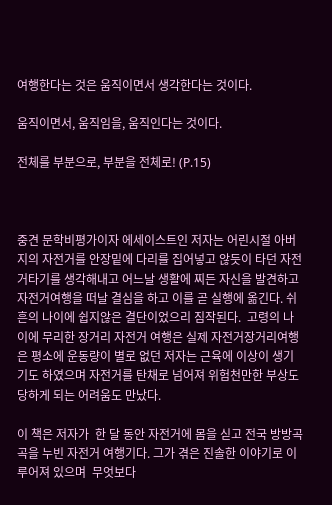여행한다는 것은 움직이면서 생각한다는 것이다.

움직이면서, 움직임을, 움직인다는 것이다.

전체를 부분으로, 부분을 전체로! (P.15)



중견 문학비평가이자 에세이스트인 저자는 어린시절 아버지의 자전거를 안장밑에 다리를 집어넣고 않듯이 타던 자전거타기를 생각해내고 어느날 생활에 찌든 자신을 발견하고 자전거여행을 떠날 결심을 하고 이를 곧 실행에 옮긴다. 쉬흔의 나이에 쉽지않은 결단이었으리 짐작된다.  고령의 나이에 무리한 장거리 자전거 여행은 실제 자전거장거리여행은 평소에 운동량이 별로 없던 저자는 근육에 이상이 생기기도 하였으며 자전거를 탄채로 넘어져 위험천만한 부상도 당하게 되는 어려움도 만났다.

이 책은 저자가  한 달 동안 자전거에 몸을 싣고 전국 방방곡곡을 누빈 자전거 여행기다. 그가 겪은 진솔한 이야기로 이루어져 있으며  무엇보다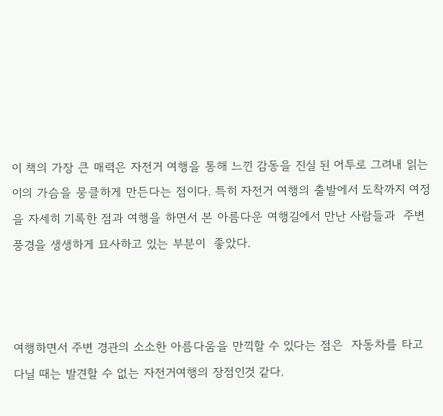이 책의 가장 큰 매력은 자전거 여행을 통해 느낀 감동을 진실 된 어투로 그려내 읽는 이의 가슴을 뭉클하게 만든다는 점이다. 특히 자전거 여행의 출발에서 도착까지 여정을 자세히 기록한 점과 여행을 하면서 본 아름다운 여행길에서 만난 사람들과  주변 풍경을 생생하게 묘사하고 있는 부분이  좋았다.



여행하면서 주변 경관의 소소한 아름다움을 만끽할 수 있다는 점은  자동차를 타고 다닐 때는 발견할 수 없는 자전거여행의 장점인것 같다.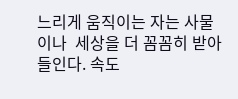느리게 움직이는 자는 사물이나  세상을 더 꼼꼼히 받아들인다. 속도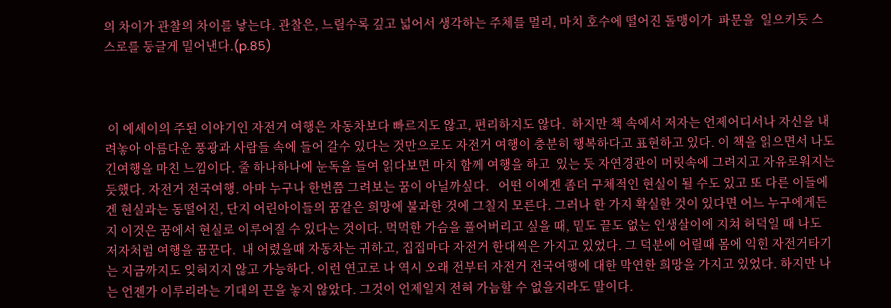의 차이가 관찰의 차이를 낳는다. 관찰은, 느릴수록 깊고 넓어서 생각하는 주체를 멀리, 마치 호수에 떨어진 돌맹이가  파문을  일으키듯 스스로를 둥글게 밀어낸다.(p.85)



 이 에세이의 주된 이야기인 자전거 여행은 자동차보다 빠르지도 않고, 편리하지도 않다.  하지만 책 속에서 저자는 언제어디서나 자신을 내려놓아 아름다운 풍광과 사람들 속에 들어 갈수 있다는 것만으로도 자전거 여행이 충분히 행복하다고 표현하고 있다. 이 책을 읽으면서 나도  긴여행을 마친 느낌이다. 줄 하나하나에 눈독을 들여 읽다보면 마치 함께 여행을 하고  있는 듯 자연경관이 머릿속에 그려지고 자유로워지는듯했다. 자전거 전국여행. 아마 누구나 한번쯤 그려보는 꿈이 아닐까싶다.   어떤 이에겐 좀더 구체적인 현실이 될 수도 있고 또 다른 이들에겐 현실과는 동떨어진, 단지 어린아이들의 꿈같은 희망에 불과한 것에 그칠지 모른다. 그러나 한 가지 확실한 것이 있다면 어느 누구에게든지 이것은 꿈에서 현실로 이루어질 수 있다는 것이다. 먹먹한 가슴을 풀어버리고 싶을 때, 밑도 끝도 없는 인생살이에 지쳐 허덕일 때 나도 저자처럼 여행을 꿈꾼다.  내 어렸을때 자동차는 귀하고, 집집마다 자전거 한대씩은 가지고 있었다. 그 덕분에 어릴때 몸에 익힌 자전거타기는 지금까지도 잊혀지지 않고 가능하다. 이런 연고로 나 역시 오래 전부터 자전거 전국여행에 대한 막연한 희망을 가지고 있었다. 하지만 나는 언젠가 이루리라는 기대의 끈을 놓지 않았다. 그것이 언제일지 전혀 가늠할 수 없을지라도 말이다.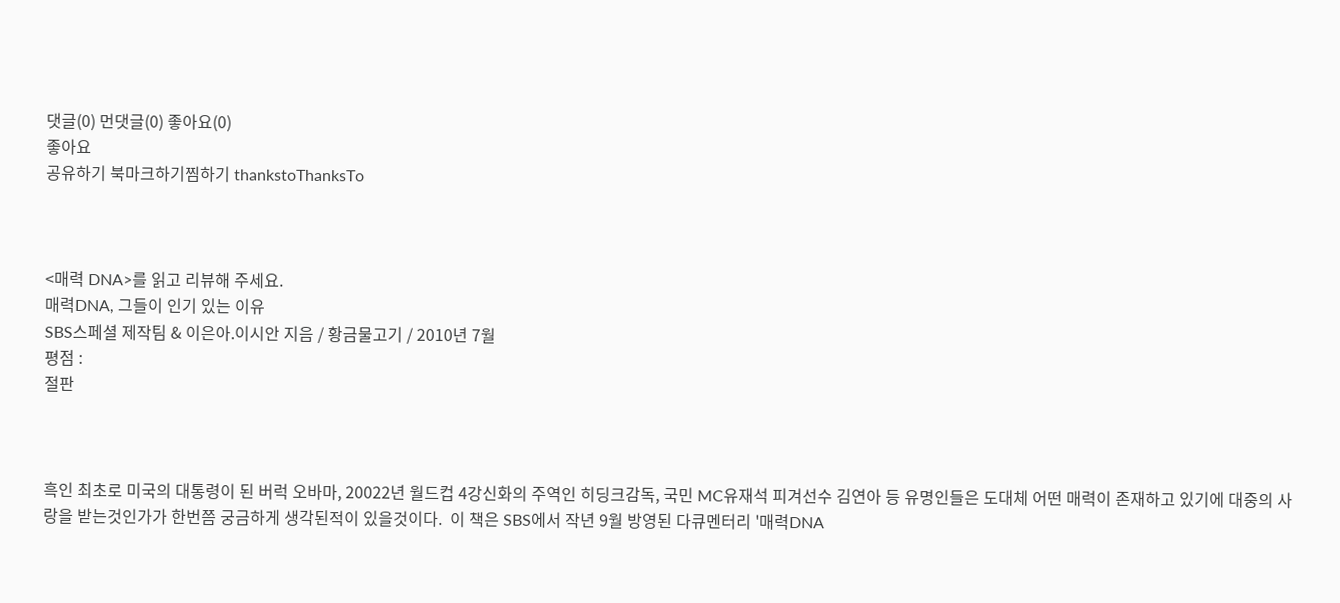댓글(0) 먼댓글(0) 좋아요(0)
좋아요
공유하기 북마크하기찜하기 thankstoThanksTo



<매력 DNA>를 읽고 리뷰해 주세요.
매력DNA, 그들이 인기 있는 이유
SBS스페셜 제작팀 & 이은아.이시안 지음 / 황금물고기 / 2010년 7월
평점 :
절판



흑인 최초로 미국의 대통령이 된 버럭 오바마, 20022년 월드컵 4강신화의 주역인 히딩크감독, 국민 MC유재석 피겨선수 김연아 등 유명인들은 도대체 어떤 매력이 존재하고 있기에 대중의 사랑을 받는것인가가 한번쯤 궁금하게 생각된적이 있을것이다.  이 책은 SBS에서 작년 9월 방영된 다큐멘터리 '매력DNA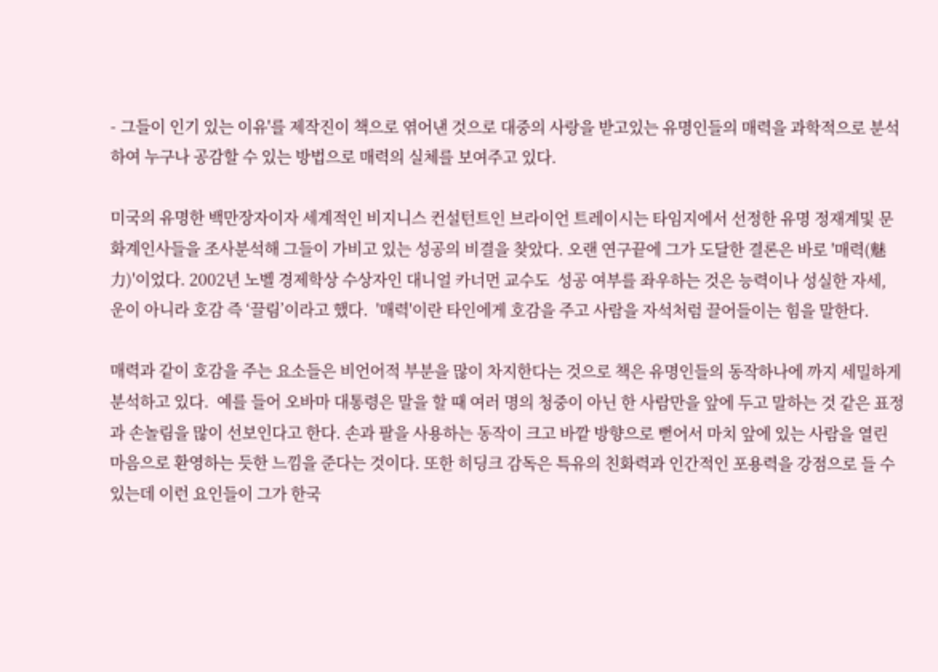- 그들이 인기 있는 이유'를 제작진이 책으로 엮어낸 것으로 대중의 사랑을 받고있는 유명인들의 매력을 과학적으로 분석하여 누구나 공감할 수 있는 방법으로 매력의 실체를 보여주고 있다.

미국의 유명한 백만장자이자 세계적인 비지니스 컨설턴트인 브라이언 트레이시는 타임지에서 선정한 유명 정재계및 문화계인사들을 조사분석해 그들이 가비고 있는 성공의 비결을 찾았다. 오랜 연구끝에 그가 도달한 결론은 바로 '매력(魅力)'이었다. 2002년 노벨 경제학상 수상자인 대니얼 카너먼 교수도  성공 여부를 좌우하는 것은 능력이나 성실한 자세, 운이 아니라 호감 즉 ‘끌림’이라고 했다.  '매력'이란 타인에게 호감을 주고 사람을 자석처럼 끌어들이는 힘을 말한다.

매력과 같이 호감을 주는 요소들은 비언어적 부분을 많이 차지한다는 것으로 책은 유명인들의 동작하나에 까지 세밀하게 분석하고 있다.  예를 들어 오바마 대통령은 말을 할 때 여러 명의 청중이 아닌 한 사람만을 앞에 두고 말하는 것 같은 표정과 손놀림을 많이 선보인다고 한다. 손과 팔을 사용하는 동작이 크고 바깥 방향으로 뻗어서 마치 앞에 있는 사람을 열린 마음으로 환영하는 듯한 느낌을 준다는 것이다. 또한 히딩크 감독은 특유의 친화력과 인간적인 포용력을 강점으로 들 수 있는데 이런 요인들이 그가 한국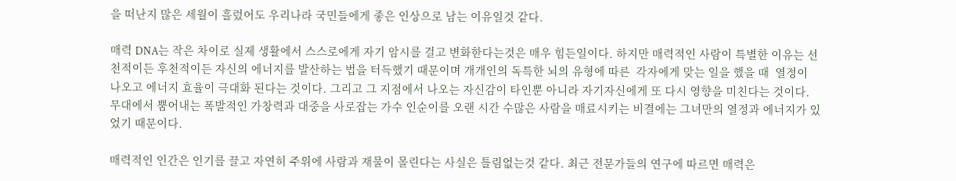을 떠난지 많은 세월이 흘렀어도 우리나라 국민들에게 좋은 인상으로 남는 이유일것 같다.

매력 DNA는 작은 차이로 실제 생활에서 스스로에게 자기 암시를 걸고 변화한다는것은 매우 힘든일이다. 하지만 매력적인 사람이 특별한 이유는 선천적이든 후천적이든 자신의 에너지를 발산하는 법을 터득했기 때문이며 개개인의 독특한 뇌의 유형에 따른  각자에게 맞는 일을 했을 때  열정이 나오고 에너지 효율이 극대화 된다는 것이다. 그리고 그 지점에서 나오는 자신감이 타인뿐 아니라 자기자신에게 또 다시 영향을 미친다는 것이다.  무대에서 뿜어내는 폭발적인 가창력과 대중을 사로잡는 가수 인순이를 오랜 시간 수많은 사람을 매료시키는 비결에는 그녀만의 열정과 에너지가 있었기 때문이다.

매력적인 인간은 인기를 끌고 자연히 주위에 사람과 재물이 몰린다는 사실은 틀림없는것 같다. 최근 전문가들의 연구에 따르면 매력은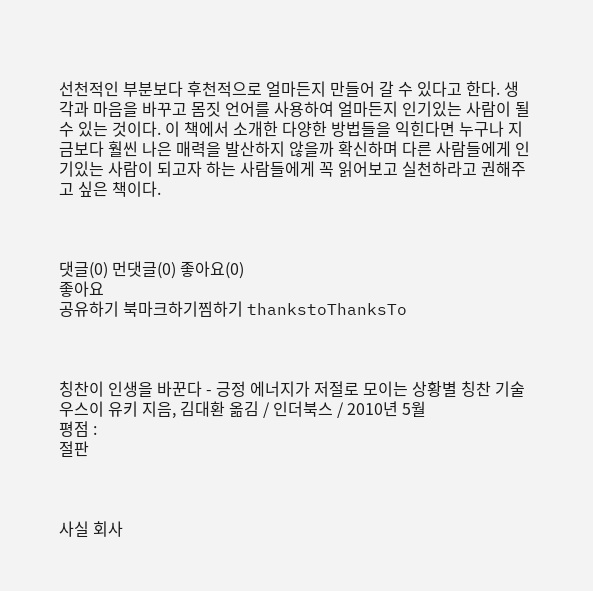선천적인 부분보다 후천적으로 얼마든지 만들어 갈 수 있다고 한다. 생각과 마음을 바꾸고 몸짓 언어를 사용하여 얼마든지 인기있는 사람이 될 수 있는 것이다. 이 책에서 소개한 다양한 방법들을 익힌다면 누구나 지금보다 훨씬 나은 매력을 발산하지 않을까 확신하며 다른 사람들에게 인기있는 사람이 되고자 하는 사람들에게 꼭 읽어보고 실천하라고 권해주고 싶은 책이다.



댓글(0) 먼댓글(0) 좋아요(0)
좋아요
공유하기 북마크하기찜하기 thankstoThanksTo



칭찬이 인생을 바꾼다 - 긍정 에너지가 저절로 모이는 상황별 칭찬 기술
우스이 유키 지음, 김대환 옮김 / 인더북스 / 2010년 5월
평점 :
절판



사실 회사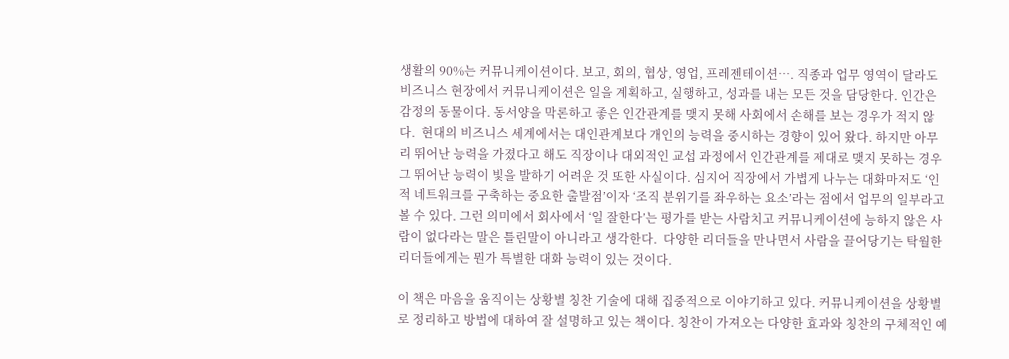생활의 90%는 커뮤니케이션이다. 보고, 회의, 협상, 영업, 프레젠테이션…. 직종과 업무 영역이 달라도 비즈니스 현장에서 커뮤니케이션은 일을 계획하고, 실행하고, 성과를 내는 모든 것을 담당한다. 인간은 감정의 동물이다. 동서양을 막론하고 좋은 인간관계를 맺지 못해 사회에서 손해를 보는 경우가 적지 않다.  현대의 비즈니스 세계에서는 대인관계보다 개인의 능력을 중시하는 경향이 있어 왔다. 하지만 아무리 뛰어난 능력을 가졌다고 해도 직장이나 대외적인 교섭 과정에서 인간관계를 제대로 맺지 못하는 경우 그 뛰어난 능력이 빛을 발하기 어려운 것 또한 사실이다. 심지어 직장에서 가볍게 나누는 대화마저도 ‘인적 네트워크를 구축하는 중요한 출발점’이자 ‘조직 분위기를 좌우하는 요소’라는 점에서 업무의 일부라고 볼 수 있다. 그런 의미에서 회사에서 ‘일 잘한다’는 평가를 받는 사람치고 커뮤니케이션에 능하지 않은 사람이 없다라는 말은 틀린말이 아니라고 생각한다.  다양한 리더들을 만나면서 사람을 끌어당기는 탁월한 리더들에게는 뭔가 특별한 대화 능력이 있는 것이다.

이 책은 마음을 움직이는 상황별 칭찬 기술에 대해 집중적으로 이야기하고 있다. 커뮤니케이션을 상황별로 정리하고 방법에 대하여 잘 설명하고 있는 책이다. 칭찬이 가져오는 다양한 효과와 칭찬의 구체적인 예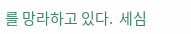를 망라하고 있다.  세심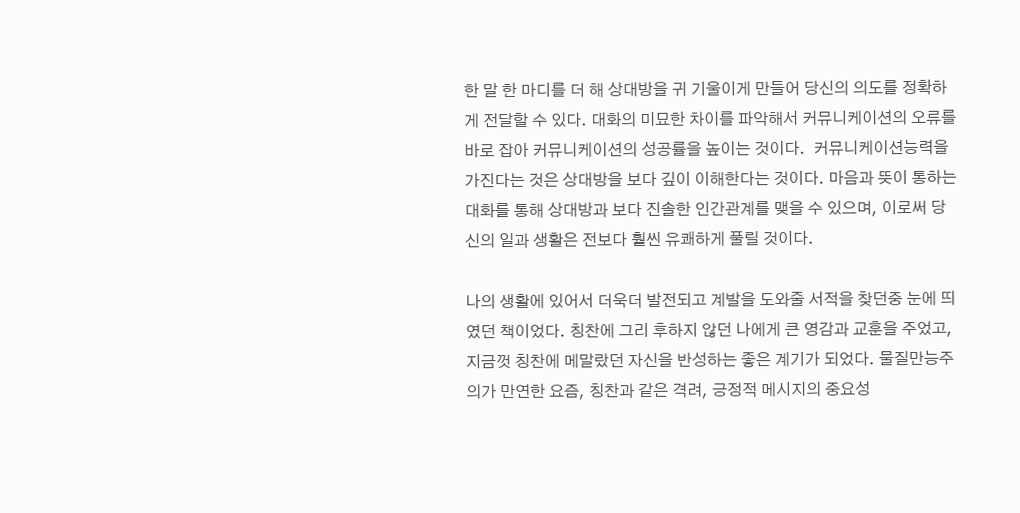한 말 한 마디를 더 해 상대방을 귀 기울이게 만들어 당신의 의도를 정확하게 전달할 수 있다. 대화의 미묘한 차이를 파악해서 커뮤니케이션의 오류를 바로 잡아 커뮤니케이션의 성공률을 높이는 것이다.  커뮤니케이션능력을 가진다는 것은 상대방을 보다 깊이 이해한다는 것이다. 마음과 뜻이 통하는 대화를 통해 상대방과 보다 진솔한 인간관계를 맺을 수 있으며, 이로써 당신의 일과 생활은 전보다 훨씬 유쾌하게 풀릴 것이다.

나의 생활에 있어서 더욱더 발전되고 계발을 도와줄 서적을 찾던중 눈에 띄였던 책이었다. 칭찬에 그리 후하지 않던 나에게 큰 영감과 교훈을 주었고, 지금껏 칭찬에 메말랐던 자신을 반성하는 좋은 계기가 되었다. 물질만능주의가 만연한 요즘, 칭찬과 같은 격려, 긍정적 메시지의 중요성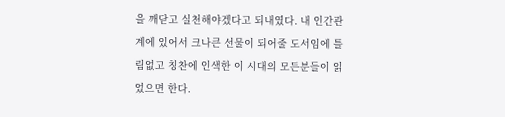을 깨닫고 실천해야겠다고 되내였다. 내 인간관계에 있어서 크나큰 선물이 되어줄 도서임에 틀림없고 칭찬에 인색한 이 시대의 모든분들이 읽었으면 한다.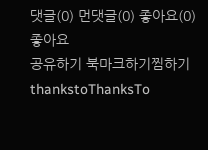댓글(0) 먼댓글(0) 좋아요(0)
좋아요
공유하기 북마크하기찜하기 thankstoThanksTo